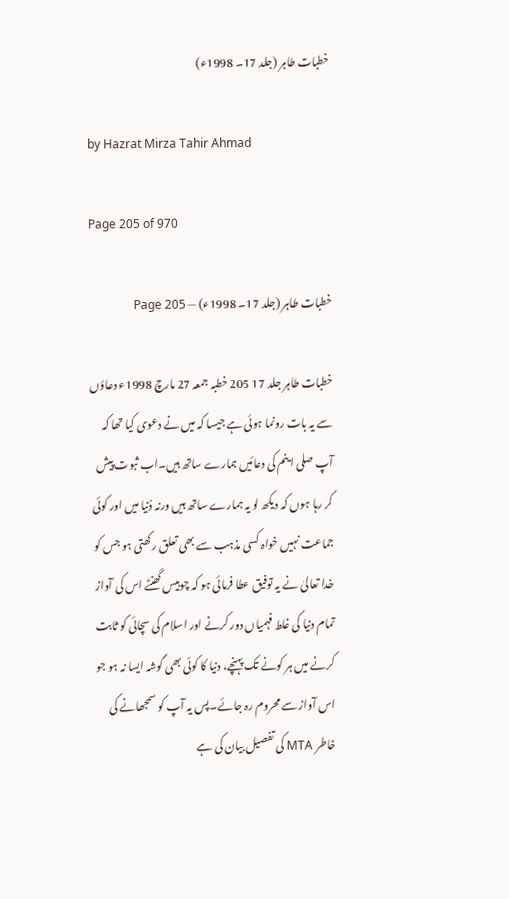خطبات طاہر (جلد 17۔ 1998ء)

by Hazrat Mirza Tahir Ahmad

Page 205 of 970

خطبات طاہر (جلد 17۔ 1998ء) — Page 205

خطبات طاہر جلد 17 205 خطبہ جمعہ 27 مارچ 1998ء دعاؤں سے یہ بات رونما ہوئی ہے جیسا کہ میں نے دعوی کیا تھا کہ آپ صلی اینم کی دعائیں ہمارے ساتھ ہیں۔اب ثبوت پیش کر رہا ہوں کہ دیکھ لو یہ ہمارے ساتھ ہیں ورنہ دُنیا میں اور کوئی جماعت نہیں خواہ کسی مذہب سے بھی تعلق رکھتی ہو جس کو خدا تعالیٰ نے یہ توفیق عطا فرمائی ہو کہ چوبیس گھنٹے اس کی آواز تمام دنیا کی غلط فہمیاں دور کرنے اور اسلام کی سچائی کو ثابت کرنے میں ہر کونے تک پہنچے، دنیا کا کوئی بھی گوشہ ایسا نہ ہو جو اس آواز سے محروم رہ جائے۔پس یہ آپ کو سمجھانے کی خاطر MTA کی تفصیل بیان کی ہے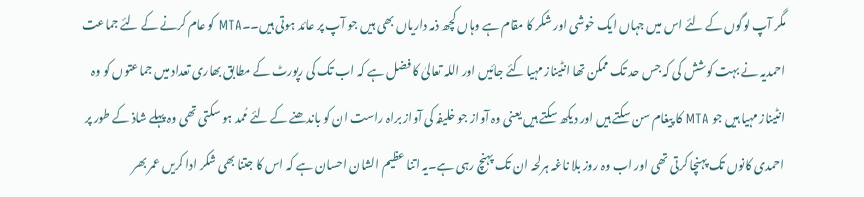مگر آپ لوگوں کے لئے اس میں جہاں ایک خوشی اور شکر کا مقام ہے وہاں کچھ ذمہ داریاں بھی ہیں جو آپ پر عائد ہوتی ہیں۔۔MTA کو عام کرنے کے لئے جماعت احمدیہ نے بہت کوشش کی کہ جس حد تک ممکن تھا انٹیناز مہیا کئے جائیں اور اللہ تعالیٰ کا فضل ہے کہ اب تک کی رپورٹ کے مطابق بھاری تعداد میں جماعتوں کو وہ انٹیناز مہیا ہیں جو MTA کا پیغام سن سکتے ہیں اور دیکھ سکتے ہیں یعنی وہ آواز جو خلیفہ کی آواز براہ راست ان کو باندھنے کے لئے مُمد ہو سکتی تھی وہ پہلے شاذ کے طور پر احمدی کانوں تک پہنچا کرتی تھی اور اب وہ روز بلا ناغہ ہرلحہ ان تک پہنچ رہی ہے۔یہ اتنا عظیم الشان احسان ہے کہ اس کا جتنا بھی شکر ادا کریں عمر بھر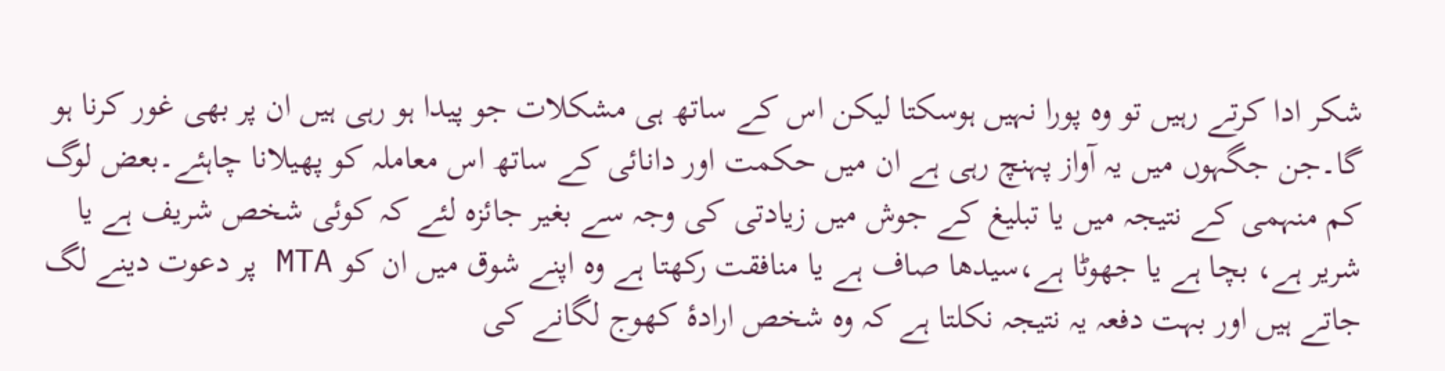شکر ادا کرتے رہیں تو وہ پورا نہیں ہوسکتا لیکن اس کے ساتھ ہی مشکلات جو پیدا ہو رہی ہیں ان پر بھی غور کرنا ہو گا۔جن جگہوں میں یہ آواز پہنچ رہی ہے ان میں حکمت اور دانائی کے ساتھ اس معاملہ کو پھیلانا چاہئے۔بعض لوگ کم منہمی کے نتیجہ میں یا تبلیغ کے جوش میں زیادتی کی وجہ سے بغیر جائزہ لئے کہ کوئی شخص شریف ہے یا شریر ہے، بچا ہے یا جھوٹا ہے،سیدھا صاف ہے یا منافقت رکھتا ہے وہ اپنے شوق میں ان کو MTA پر دعوت دینے لگ جاتے ہیں اور بہت دفعہ یہ نتیجہ نکلتا ہے کہ وہ شخص ارادۂ کھوج لگانے کی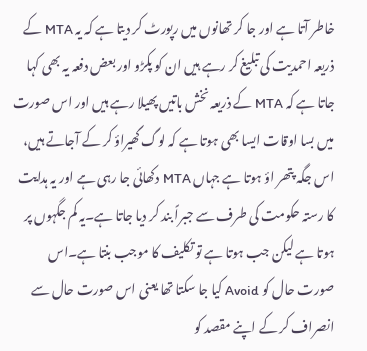خاطر آتا ہے اور جا کر تھانوں میں رپورٹ کر دیتا ہے کہ یہ MTA کے ذریعہ احمدیت کی تبلیغ کر رہے ہیں ان کو پکڑو اور بعض دفعہ یہ بھی کہا جاتا ہے کہ MTA کے ذریعہ نخش باتیں پھیلا رہے ہیں اور اس صورت میں بسا اوقات ایسا بھی ہوتا ہے کہ لوگ گھیراؤ کر کے آجاتے ہیں، اس جگہ پتھر اؤ ہوتا ہے جہاں MTA دکھائی جا رہی ہے اور یہ ہدایت کا رستہ حکومت کی طرف سے جبراً بند کر دیا جاتا ہے۔یہ کم جگہوں پر ہوتا ہے لیکن جب ہوتا ہے تو تکلیف کا موجب بنتا ہے۔اس صورت حال کو Avoid کیا جا سکتا تھا یعنی اس صورت حال سے انصراف کر کے اپنے مقصد کو